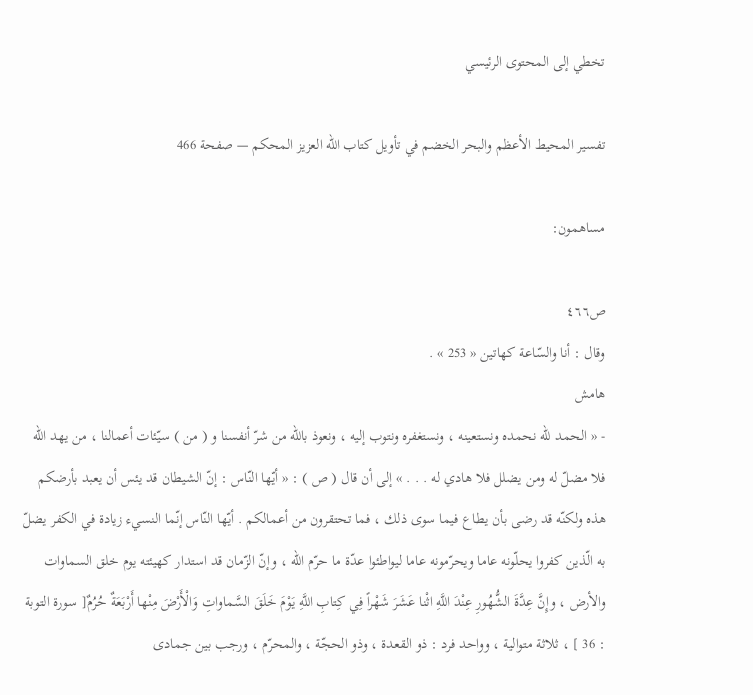تخطي إلى المحتوى الرئيسي

تفسير المحيط الأعظم والبحر الخضم في تأويل كتاب الله العزيز المحكم — صفحة 466

مساهمون:

ص٤٦٦
وقال : أنا والسّاعة كهاتين « 253 » .
هامش
- « الحمد للّه نحمده ونستعينه ، ونستغفره ونتوب إليه ، ونعوذ باللّه من شرّ أنفسنا و ( من ) سيّئات أعمالنا ، من يهد اللّه فلا مضلّ له ومن يضلل فلا هادي له . . . » إلى أن قال ( ص ) : « أيّها النّاس : إنّ الشيطان قد يئس أن يعبد بأرضكم هذه ولكنّه قد رضى بأن يطاع فيما سوى ذلك ، فما تحتقرون من أعمالكم . أيّها النّاس إنّما النسيء زيادة في الكفر يضلّ به الّذين كفروا يحلّونه عاما ويحرّمونه عاما ليواطئوا عدّة ما حرّم اللّه ، وإنّ الزّمان قد استدار كهيئته يوم خلق السماوات والأرض ، وإِنَّ عِدَّةَ الشُّهُورِ عِنْدَ اللَّهِ اثْنا عَشَرَ شَهْراً فِي كِتابِ اللَّهِ يَوْمَ خَلَقَ السَّماواتِ وَالْأَرْضَ مِنْها أَرْبَعَةٌ حُرُمٌ[ سورة التوبة : 36 ] ، ثلاثة متوالية ، وواحد فرد : ذو القعدة ، وذو الحجّة ، والمحرّم ، ورجب بين جمادى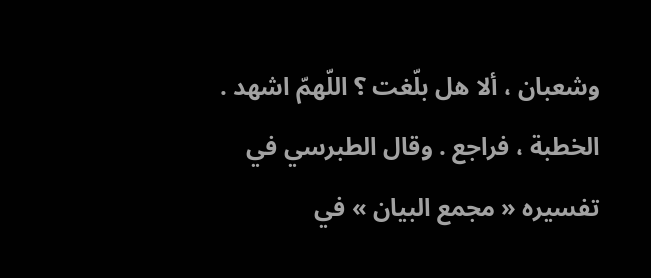وشعبان ، ألا هل بلّغت ؟ اللّهمّ اشهد . الخطبة ، فراجع . وقال الطبرسي في تفسيره « مجمع البيان » في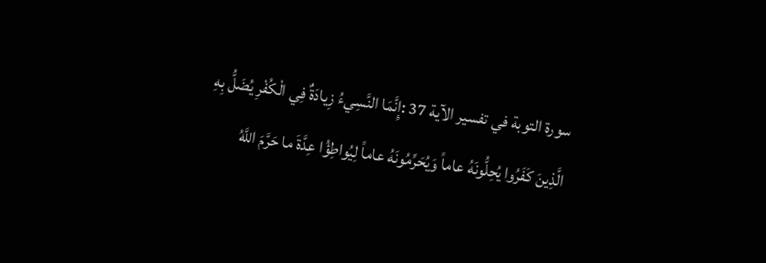سورة التوبة في تفسير الآية 37 :إِنَّمَا النَّسِيءُ زِيادَةٌ فِي الْكُفْرِ يُضَلُّ بِهِ الَّذِينَ كَفَرُوا يُحِلُّونَهُ عاماً وَيُحَرِّمُونَهُ عاماً لِيُواطِؤُا عِدَّةَ ما حَرَّمَ اللَّهُ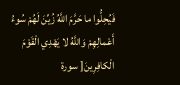فَيُحِلُّوا ما حَرَّمَ اللَّهُ زُيِّنَ لَهُمْ سُوءُ أَعْمالِهِمْ وَاللَّهُ لا يَهْدِي الْقَوْمَ الْكافِرِينَ[ سورة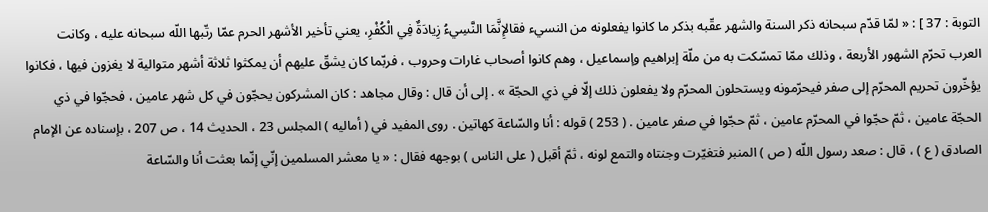التوبة : 37 ] : « لمّا قدّم سبحانه ذكر السنة والشهر عقّبه بذكر ما كانوا يفعلونه من النسيء فقالإِنَّمَا النَّسِيءُ زِيادَةٌ فِي الْكُفْرِ، يعني تأخير الأشهر الحرم عمّا رتّبها اللّه سبحانه عليه ، وكانت العرب تحرّم الشهور الأربعة ، وذلك ممّا تمسّكت به من ملّة إبراهيم وإسماعيل ، وهم كانوا أصحاب غارات وحروب ، فربّما كان يشقّ عليهم أن يمكثوا ثلاثة أشهر متوالية لا يغزون فيها ، فكانوا يؤخّرون تحريم المحرّم إلى صفر فيحرّمونه ويستحلون المحرّم ولا يفعلون ذلك إلّا في ذي الحجّة » . إلى أن قال : وقال مجاهد : كان المشركون يحجّون في كل شهر عامين ، فحجّوا في ذي الحجّة عامين ، ثمّ حجّوا في المحرّم عامين ، ثمّ حجّوا في صفر عامين . ( 253 ) قوله : أنا والسّاعة كهاتين . روى المفيد في ( أماليه ) المجلس 23 ، الحديث 14 ، ص 207 ، بإسناده عن الإمام الصادق ( ع ) ، قال : صعد رسول اللّه ( ص ) المنبر فتغيّرت وجنتاه والتمع لونه ، ثمّ أقبل ( على الناس ) بوجهه فقال : « يا معشر المسلمين إنّي إنّما بعثت أنا والسّاعة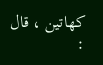كهاتين ، قال :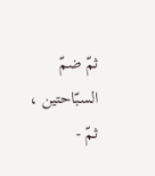ثمّ ضمّ السبّاحتين ، ثمّ -